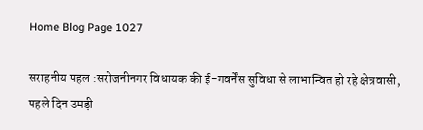Home Blog Page 1027

सराहनीय पहल :सरोजनीनगर विधायक की ई-गवर्नेंस सुविधा से लाभान्वित हो रहे क्षेत्रवासी, पहले दिन उमड़ी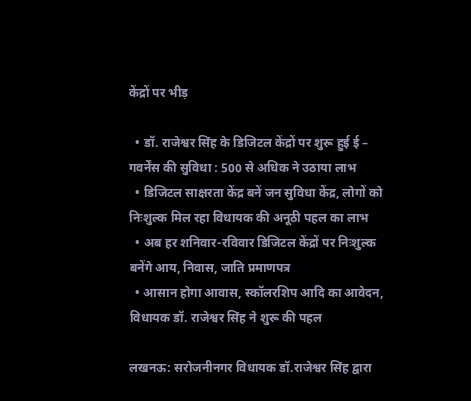केंद्रों पर भीड़

  • डॉ. राजेश्वर सिंह के डिजिटल केंद्रों पर शुरू हुई ई – गवर्नेंस की सुविधा : 500 से अधिक ने उठाया लाभ
  • डिजिटल साक्षरता केंद्र बनें जन सुविधा केंद्र, लोगों को निःशुल्क मिल रहा विधायक की अनूठी पहल का लाभ
  • अब हर शनिवार-रविवार डिजिटल केंद्रों पर निःशुल्क बनेंगे आय, निवास, जाति प्रमाणपत्र
  • आसान होगा आवास, स्कॉलरशिप आदि का आवेदन, विधायक डॉ. राजेश्वर सिंह ने शुरू की पहल

लखनऊ: सरोजनीनगर विधायक डॉ.राजेश्वर सिंह द्वारा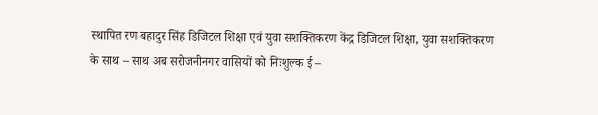स्थापित रण बहादुर सिंह डिजिटल शिक्षा एवं युवा सशक्तिकरण केंद्र डिजिटल शिक्षा, युवा सशक्तिकरण के साथ – साथ अब सरोजनीनगर वासियों को निःशुल्क ई –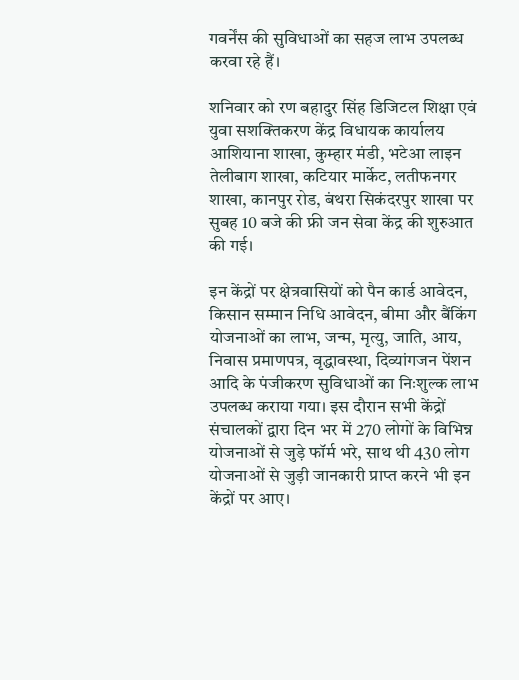गवर्नेंस की सुविधाओं का सहज लाभ उपलब्ध करवा रहे हैं।

शनिवार को रण बहादुर सिंह डिजिटल शिक्षा एवं युवा सशक्तिकरण केंद्र विधायक कार्यालय आशियाना शाखा, कुम्हार मंडी, भटेआ लाइन तेलीबाग शाखा, कटियार मार्केट, लतीफनगर शाखा, कानपुर रोड, बंथरा सिकंदरपुर शाखा पर सुबह 10 बजे की फ्री जन सेवा केंद्र की शुरुआत की गई।

इन केंद्रों पर क्षेत्रवासियों को पैन कार्ड आवेदन, किसान सम्मान निधि आवेदन, बीमा और बैंकिंग योजनाओं का लाभ, जन्म, मृत्यु, जाति, आय, निवास प्रमाणपत्र, वृद्धावस्था, दिव्यांगजन पेंशन आदि के पंजीकरण सुविधाओं का निःशुल्क लाभ उपलब्ध कराया गया। इस दौरान सभी केंद्रों संचालकों द्वारा दिन भर में 270 लोगों के विभिन्न योजनाओं से जुड़े फॉर्म भरे, साथ थी 430 लोग योजनाओं से जुड़ी जानकारी प्राप्त करने भी इन केंद्रों पर आए।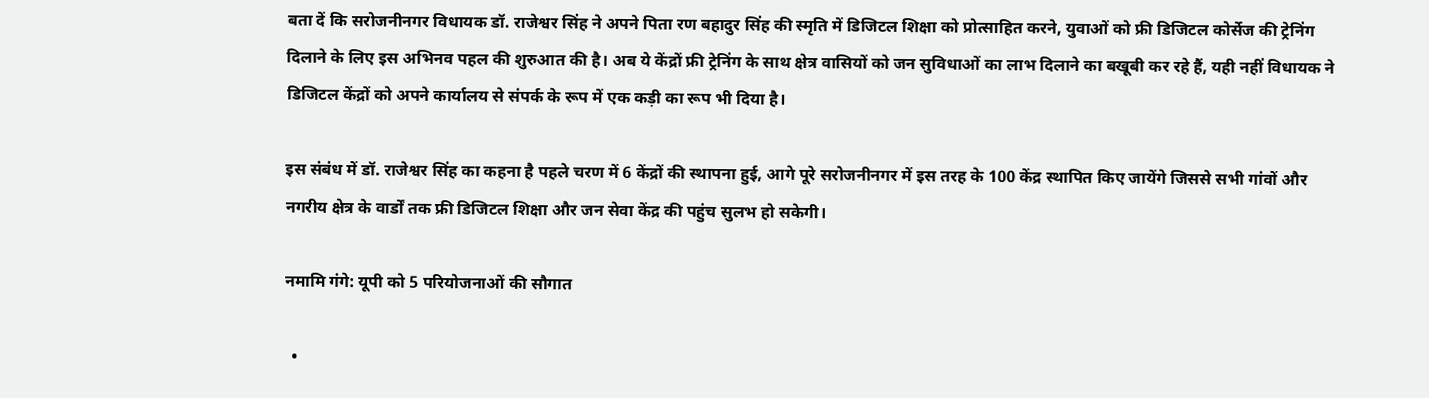बता दें कि सरोजनीनगर विधायक डॉ. राजेश्वर सिंह ने अपने पिता रण बहादुर सिंह की स्मृति में डिजिटल शिक्षा को प्रोत्साहित करने, युवाओं को फ्री डिजिटल कोर्सेज की ट्रेनिंग दिलाने के लिए इस अभिनव पहल की शुरुआत की है। अब ये केंद्रों फ्री ट्रेनिंग के साथ क्षेत्र वासियों को जन सुविधाओं का लाभ दिलाने का बखूबी कर रहे हैं, यही नहीं विधायक ने डिजिटल केंद्रों को अपने कार्यालय से संपर्क के रूप में एक कड़ी का रूप भी दिया है।

इस संबंध में डॉ. राजेश्वर सिंह का कहना है पहले चरण में 6 केंद्रों की स्थापना हुई, आगे पूरे सरोजनीनगर में इस तरह के 100 केंद्र स्थापित किए जायेंगे जिससे सभी गांवों और नगरीय क्षेत्र के वार्डों तक फ्री डिजिटल शिक्षा और जन सेवा केंद्र की पहुंच सुलभ हो सकेगी।

नमामि गंगे: यूपी को 5 परियोजनाओं की सौगात

  •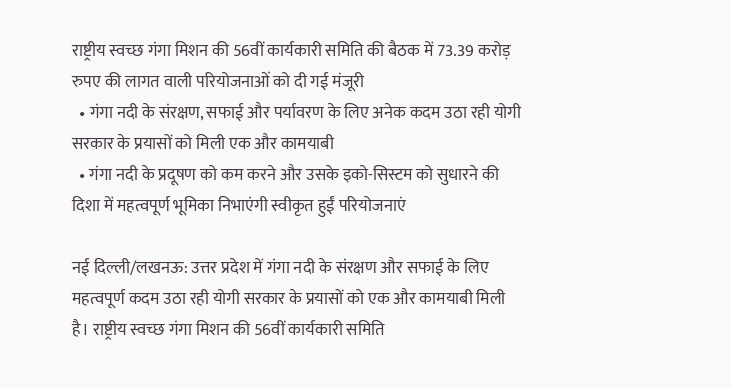राष्ट्रीय स्वच्छ गंगा मिशन की 56वीं कार्यकारी समिति की बैठक में 73.39 करोड़ रुपए की लागत वाली परियोजनाओं को दी गई मंजूरी
  • गंगा नदी के संरक्षण, सफाई और पर्यावरण के लिए अनेक कदम उठा रही योगी सरकार के प्रयासों को मिली एक और कामयाबी
  • गंगा नदी के प्रदूषण को कम करने और उसके इको-सिस्टम को सुधारने की दिशा में महत्वपूर्ण भूमिका निभाएंगी स्वीकृत हुईं परियोजनाएं

नई दिल्ली/लखनऊ: उत्तर प्रदेश में गंगा नदी के संरक्षण और सफाई के लिए महत्वपूर्ण कदम उठा रही योगी सरकार के प्रयासों को एक और कामयाबी मिली है। राष्ट्रीय स्वच्छ गंगा मिशन की 56वीं कार्यकारी समिति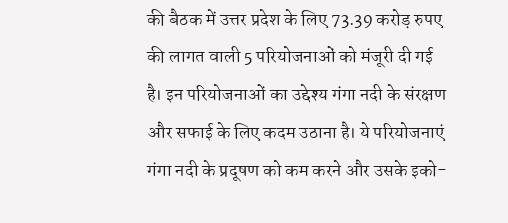की बैठक में उत्तर प्रदेश के लिए 73.39 करोड़ रुपए की लागत वाली 5 परियोजनाओं को मंजूरी दी गई है। इन परियोजनाओं का उद्देश्य गंगा नदी के संरक्षण और सफाई के लिए कदम उठाना है। ये परियोजनाएं गंगा नदी के प्रदूषण को कम करने और उसके इको-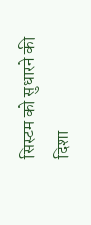सिस्टम को सुधारने की दिशा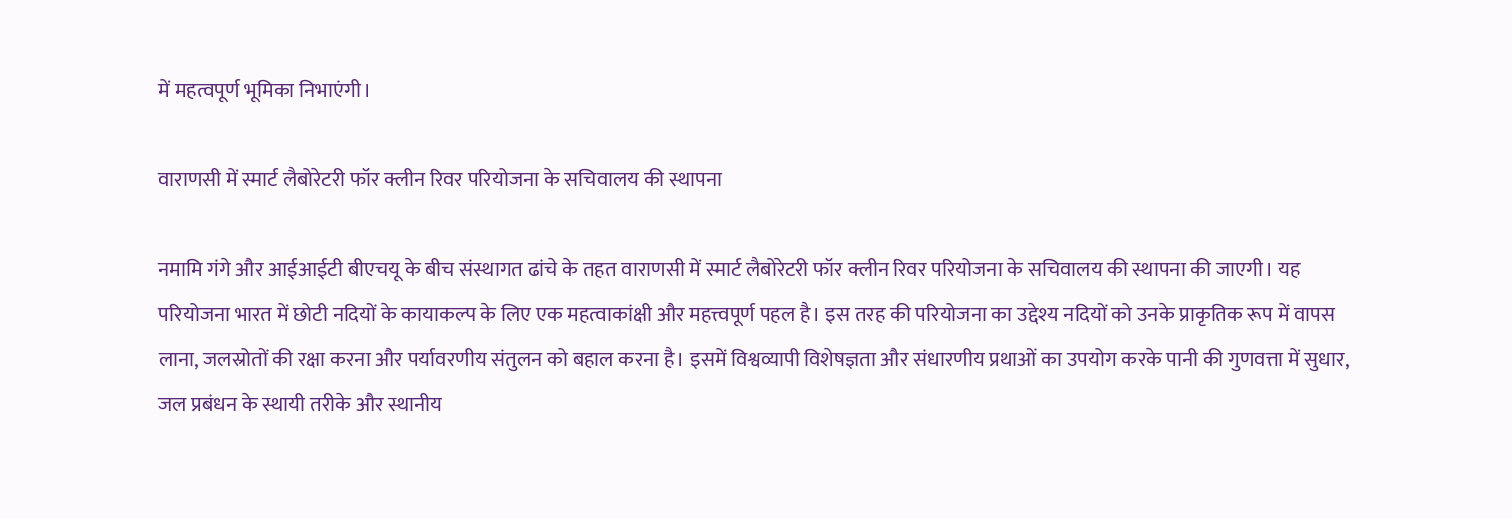में महत्वपूर्ण भूमिका निभाएंगी।

वाराणसी में स्मार्ट लैबोरेटरी फॉर क्लीन रिवर परियोजना के सचिवालय की स्थापना

नमामि गंगे और आईआईटी बीएचयू के बीच संस्थागत ढांचे के तहत वाराणसी में स्मार्ट लैबोरेटरी फॉर क्लीन रिवर परियोजना के सचिवालय की स्थापना की जाएगी। यह परियोजना भारत में छोटी नदियों के कायाकल्प के लिए एक महत्वाकांक्षी और महत्त्वपूर्ण पहल है। इस तरह की परियोजना का उद्देश्य नदियों को उनके प्राकृतिक रूप में वापस लाना, जलस्रोतों की रक्षा करना और पर्यावरणीय संतुलन को बहाल करना है। इसमें विश्वव्यापी विशेषज्ञता और संधारणीय प्रथाओं का उपयोग करके पानी की गुणवत्ता में सुधार, जल प्रबंधन के स्थायी तरीके और स्थानीय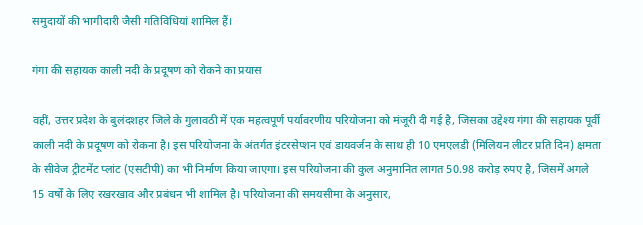समुदायों की भागीदारी जैसी गतिविधियां शामिल हैं।

गंगा की सहायक काली नदी के प्रदूषण को रोकने का प्रयास

वहीं, उत्तर प्रदेश के बुलंदशहर जिले के गुलावठी में एक महत्वपूर्ण पर्यावरणीय परियोजना को मंजूरी दी गई है, जिसका उद्देश्य गंगा की सहायक पूर्वी काली नदी के प्रदूषण को रोकना है। इस परियोजना के अंतर्गत इंटरसेप्शन एवं डायवर्जन के साथ ही 10 एमएलडी (मिलियन लीटर प्रति दिन) क्षमता के सीवेज ट्रीटमेंट प्लांट (एसटीपी) का भी निर्माण किया जाएगा। इस परियोजना की कुल अनुमानित लागत 50.98 करोड़ रुपए है, जिसमें अगले 15 वर्षों के लिए रखरखाव और प्रबंधन भी शामिल है। परियोजना की समयसीमा के अनुसार,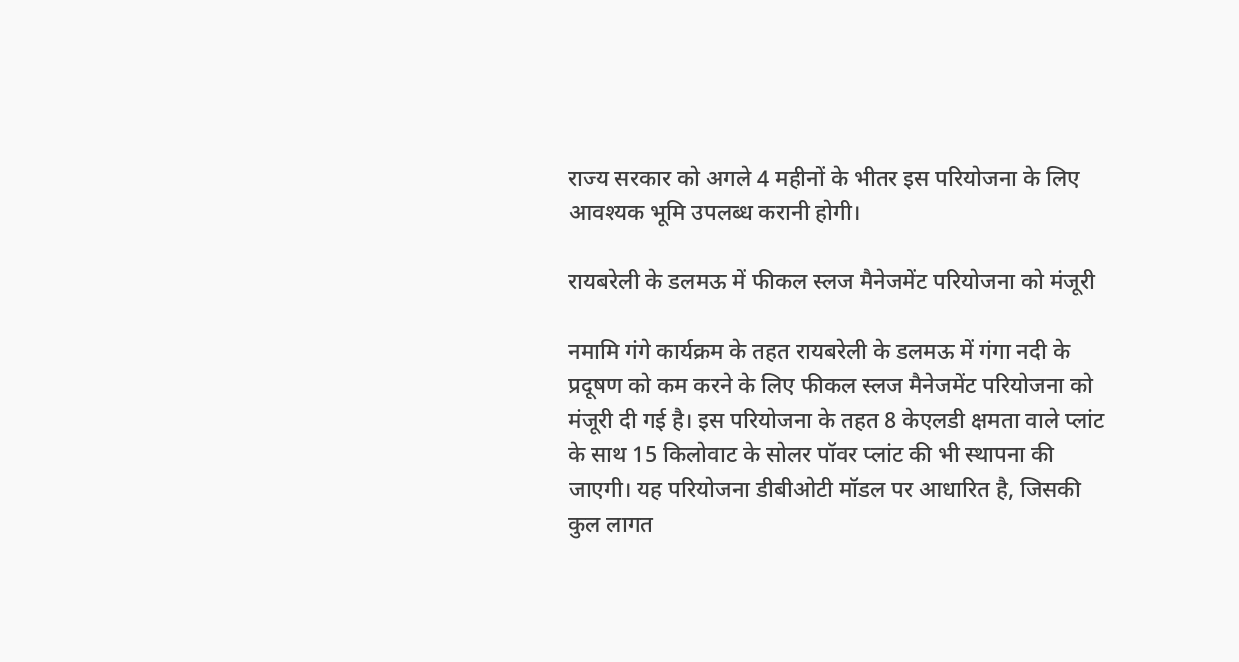राज्य सरकार को अगले 4 महीनों के भीतर इस परियोजना के लिए आवश्यक भूमि उपलब्ध करानी होगी।

रायबरेली के डलमऊ में फीकल स्लज मैनेजमेंट परियोजना को मंजूरी

नमामि गंगे कार्यक्रम के तहत रायबरेली के डलमऊ में गंगा नदी के प्रदूषण को कम करने के लिए फीकल स्लज मैनेजमेंट परियोजना को मंजूरी दी गई है। इस परियोजना के तहत 8 केएलडी क्षमता वाले प्लांट के साथ 15 किलोवाट के सोलर पॉवर प्लांट की भी स्थापना की जाएगी। यह परियोजना डीबीओटी मॉडल पर आधारित है, जिसकी कुल लागत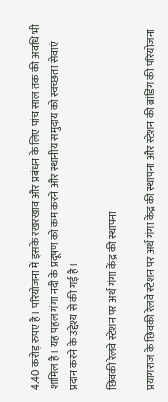4.40 करोड़ रुपए है। परियोजना में इसके रखरखाव और प्रबंधन के लिए पांच साल तक की अवधि भी शामिल है। यह पहल गंगा नदी के प्रदूषण को कम करने और स्थानीय समुदाय को स्वच्छता सेवाएं प्रदान करने के उद्देश्य से की गई है।

छिवकी रेलवे स्टेशन पर अर्थ गंगा केंद्र की स्थापना

प्रयागराज के छिवकी रेलवे स्टेशन पर अर्थ गंगा केंद्र की स्थापना और स्टेशन की ब्रांडिंग की परियोजना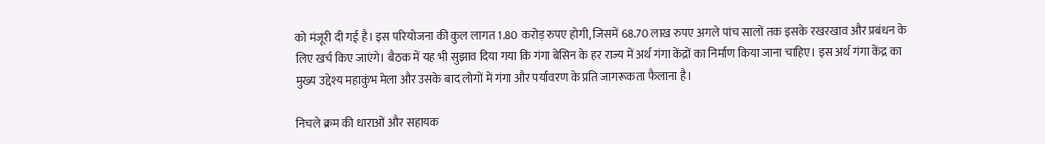को मंजूरी दी गई है। इस परियोजना की कुल लागत 1.80 करोड़ रुपए होगी, जिसमें 68.70 लाख रुपए अगले पांच सालों तक इसके रखरखाव और प्रबंधन के लिए खर्च किए जाएंगे। बैठक में यह भी सुझाव दिया गया कि गंगा बेसिन के हर राज्य में अर्थ गंगा केंद्रों का निर्माण किया जाना चाहिए। इस अर्थ गंगा केंद्र का मुख्य उद्देश्य महाकुंभ मेला और उसके बाद लोगों में गंगा और पर्यावरण के प्रति जागरूकता फैलाना है।

निचले क्रम की धाराओं और सहायक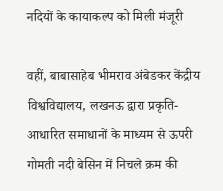नदियों के कायाकल्प को मिली मंजूरी

वहीं, बाबासाहेब भीमराव अंबेडकर केंद्रीय विश्वविद्यालय, लखनऊ द्वारा प्रकृति-आधारित समाधानों के माध्यम से ऊपरी गोमती नदी बेसिन में निचले क्रम की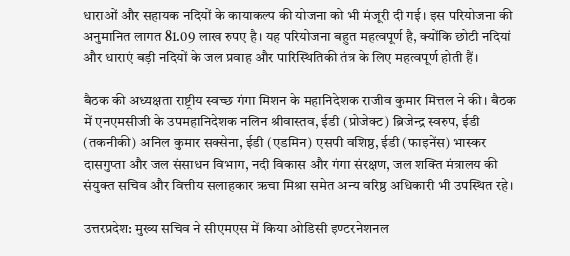धाराओं और सहायक नदियों के कायाकल्प की योजना को भी मंजूरी दी गई। इस परियोजना की अनुमानित लागत 81.09 लाख रुपए है। यह परियोजना बहुत महत्वपूर्ण है, क्योंकि छोटी नदियां और धाराएं बड़ी नदियों के जल प्रवाह और पारिस्थितिकी तंत्र के लिए महत्वपूर्ण होती हैं।

बैठक की अध्यक्षता राष्ट्रीय स्वच्छ गंगा मिशन के महानिदेशक राजीव कुमार मित्तल ने की। बैठक में एनएमसीजी के उपमहानिदेशक नलिन श्रीवास्तव, ईडी (प्रोजेक्ट) ब्रिजेन्द्र स्वरुप, ईडी (तकनीकी) अनिल कुमार सक्सेना, ईडी (एडमिन) एसपी वशिष्ठ, ईडी (फाइनेंस) भास्कर दासगुप्ता और जल संसाधन विभाग, नदी विकास और गंगा संरक्षण, जल शक्ति मंत्रालय की संयुक्त सचिव और वित्तीय सलाहकार ऋचा मिश्रा समेत अन्य वरिष्ठ अधिकारी भी उपस्थित रहे।

उत्तरप्रदेश: मुख्य सचिव ने सीएमएस में किया ओडिसी इण्टरनेशनल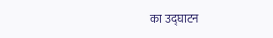का उद्घाटन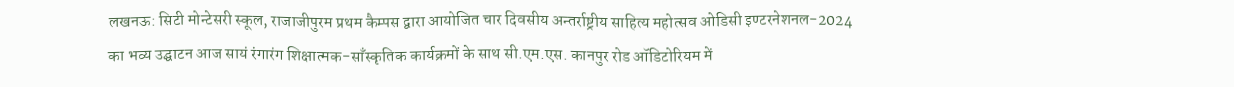लखनऊ: सिटी मोन्टेसरी स्कूल, राजाजीपुरम प्रथम कैम्पस द्वारा आयोजित चार दिवसीय अन्तर्राष्ट्रीय साहित्य महोत्सव ओडिसी इण्टरनेशनल-2024 का भव्य उद्घाटन आज सायं रंगारंग शिक्षात्मक-साँस्कृतिक कार्यक्रमों के साथ सी.एम.एस. कानपुर रोड ऑडिटोरियम में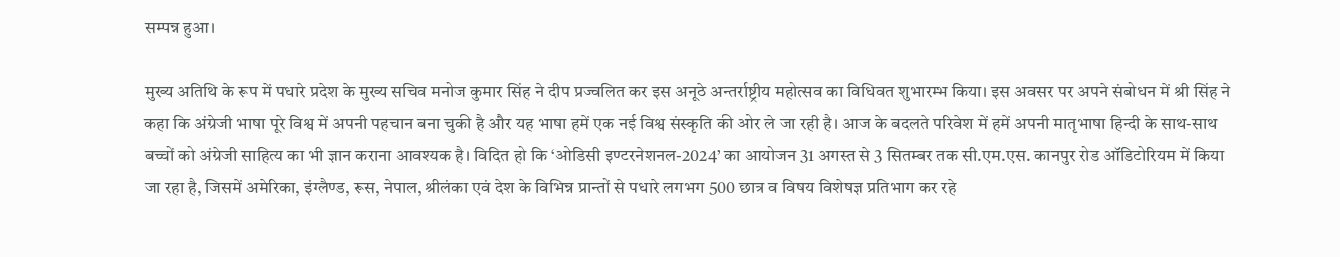सम्पन्न हुआ।

मुख्य अतिथि के रूप में पधारे प्रदेश के मुख्य सचिव मनोज कुमार सिंह ने दीप प्रज्वलित कर इस अनूठे अन्तर्राष्ट्रीय महोत्सव का विधिवत शुभारम्भ किया। इस अवसर पर अपने संबोधन में श्री सिंह ने कहा कि अंग्रेजी भाषा पूरे विश्व में अपनी पहचान बना चुकी है और यह भाषा हमें एक नई विश्व संस्कृति की ओर ले जा रही है। आज के बदलते परिवेश में हमें अपनी मातृभाषा हिन्दी के साथ-साथ बच्चों को अंग्रेजी साहित्य का भी ज्ञान कराना आवश्यक है। विदित हो कि ‘ओडिसी इण्टरनेशनल-2024’ का आयोजन 31 अगस्त से 3 सितम्बर तक सी.एम.एस. कानपुर रोड ऑडिटोरियम में किया जा रहा है, जिसमें अमेरिका, इंग्लैण्ड, रूस, नेपाल, श्रीलंका एवं देश के विभिन्न प्रान्तों से पधारे लगभग 500 छात्र व विषय विशेषज्ञ प्रतिभाग कर रहे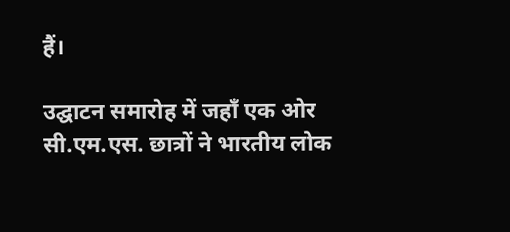हैं।

उद्घाटन समारोह में जहाँ एक ओर सी.एम.एस. छात्रों ने भारतीय लोक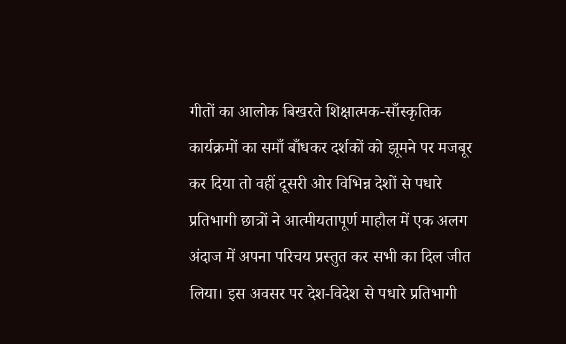गीतों का आलोक बिखरते शिक्षात्मक-साँस्कृतिक कार्यक्रमों का समाँ बाँधकर दर्शकों को झूमने पर मजबूर कर दिया तो वहीं दूसरी ओर विभिन्न देशों से पधारे प्रतिभागी छात्रों ने आत्मीयतापूर्ण माहौल में एक अलग अंदाज में अपना परिचय प्रस्तुत कर सभी का दिल जीत लिया। इस अवसर पर देश-विदेश से पधारे प्रतिभागी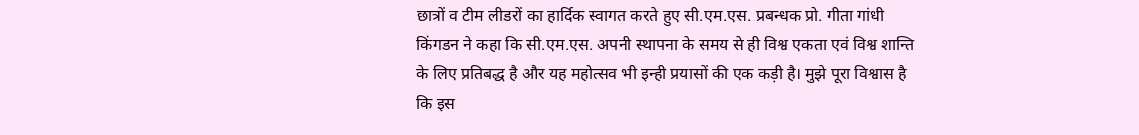छात्रों व टीम लीडरों का हार्दिक स्वागत करते हुए सी.एम.एस. प्रबन्धक प्रो. गीता गांधी किंगडन ने कहा कि सी.एम.एस. अपनी स्थापना के समय से ही विश्व एकता एवं विश्व शान्ति के लिए प्रतिबद्ध है और यह महोत्सव भी इन्ही प्रयासों की एक कड़ी है। मुझे पूरा विश्वास है कि इस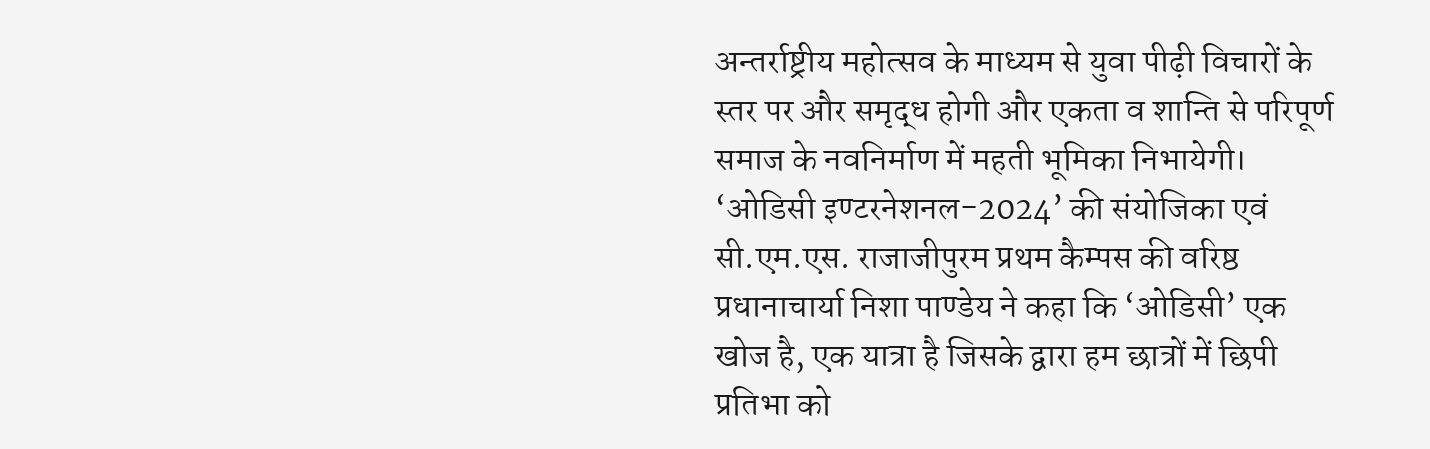अन्तर्राष्ट्रीय महोत्सव के माध्यम से युवा पीढ़ी विचारों के स्तर पर और समृद्ध होगी और एकता व शान्ति से परिपूर्ण समाज के नवनिर्माण में महती भूमिका निभायेगी। ‘ओडिसी इण्टरनेशनल-2024’ की संयोजिका एवं सी.एम.एस. राजाजीपुरम प्रथम कैम्पस की वरिष्ठ प्रधानाचार्या निशा पाण्डेय ने कहा कि ‘ओडिसी’ एक खोज है, एक यात्रा है जिसके द्वारा हम छात्रों में छिपी प्रतिभा को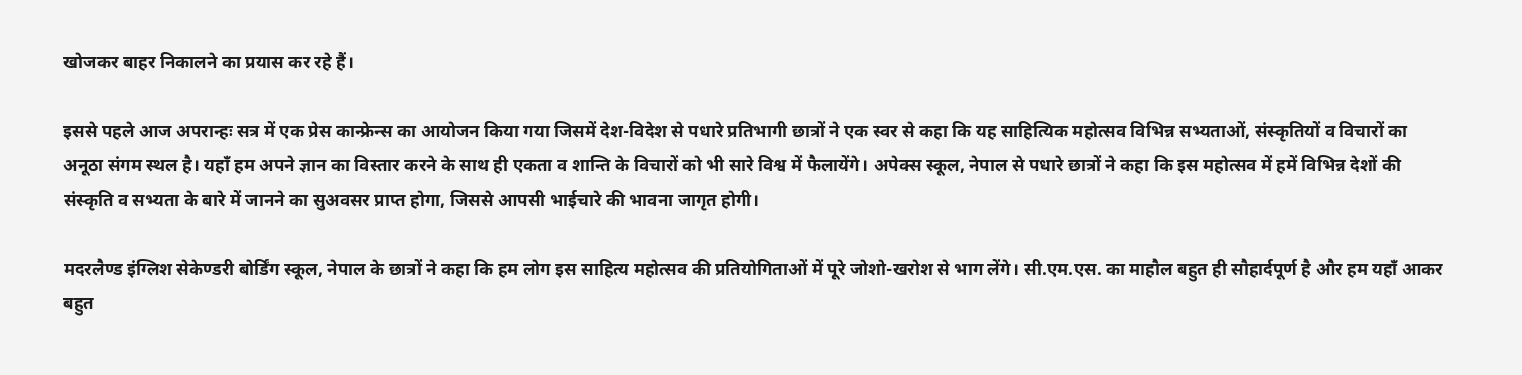खोजकर बाहर निकालने का प्रयास कर रहे हैं।

इससे पहले आज अपरान्हः सत्र में एक प्रेस कान्फ्रेन्स का आयोजन किया गया जिसमें देश-विदेश से पधारे प्रतिभागी छात्रों ने एक स्वर से कहा कि यह साहित्यिक महोत्सव विभिन्न सभ्यताओं, संस्कृतियों व विचारों का अनूठा संगम स्थल है। यहाँ हम अपने ज्ञान का विस्तार करने के साथ ही एकता व शान्ति के विचारों को भी सारे विश्व में फैलायेंगे। अपेक्स स्कूल, नेपाल से पधारे छात्रों ने कहा कि इस महोत्सव में हमें विभिन्न देशों की संस्कृति व सभ्यता के बारे में जानने का सुअवसर प्राप्त होगा, जिससे आपसी भाईचारे की भावना जागृत होगी।

मदरलैण्ड इंग्लिश सेकेण्डरी बोर्डिंग स्कूल, नेपाल के छात्रों ने कहा कि हम लोग इस साहित्य महोत्सव की प्रतियोगिताओं में पूरे जोशो-खरोश से भाग लेंगे। सी.एम.एस. का माहौल बहुत ही सौहार्दपूर्ण है और हम यहाँ आकर बहुत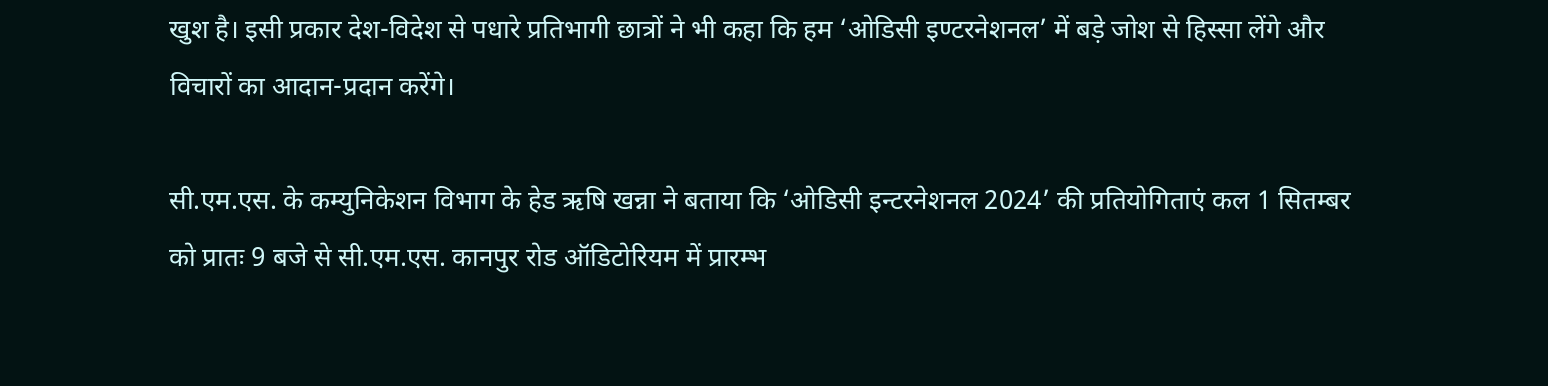खुश है। इसी प्रकार देश-विदेश से पधारे प्रतिभागी छात्रों ने भी कहा कि हम ‘ओडिसी इण्टरनेशनल’ में बड़े जोश से हिस्सा लेंगे और विचारों का आदान-प्रदान करेंगे।

सी.एम.एस. के कम्युनिकेशन विभाग के हेड ऋषि खन्ना ने बताया कि ‘ओडिसी इन्टरनेशनल 2024’ की प्रतियोगिताएं कल 1 सितम्बर को प्रातः 9 बजे से सी.एम.एस. कानपुर रोड ऑडिटोरियम में प्रारम्भ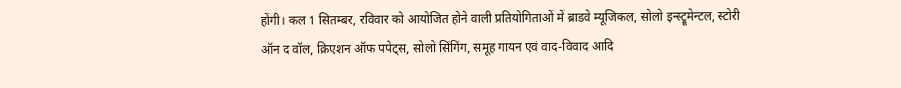होंगी। कल 1 सितम्बर, रविवार को आयोजित होने वाली प्रतियोगिताओं में ब्राडवे म्यूजिकल, सोलो इन्स्ट्रूमेन्टल, स्टोरी ऑन द वॉल, क्रिएशन ऑफ पपेट्स, सोलो सिंगिंग, समूह गायन एवं वाद-विवाद आदि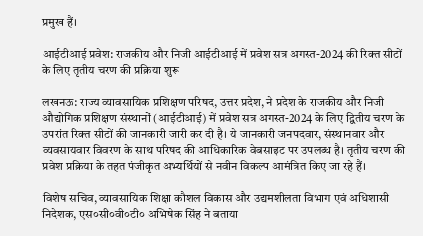प्रमुख हैं।

आईटीआई प्रवेश: राजकीय और निजी आईटीआई में प्रवेश सत्र अगस्त-2024 की रिक्त सीटों के लिए तृतीय चरण की प्रक्रिया शुरू

लखनऊ: राज्य व्यावसायिक प्रशिक्षण परिषद, उत्तर प्रदेश, ने प्रदेश के राजकीय और निजी औद्योगिक प्रशिक्षण संस्थानों (आईटीआई) में प्रवेश सत्र अगस्त-2024 के लिए द्वितीय चरण के उपरांत रिक्त सीटों की जानकारी जारी कर दी है। ये जानकारी जनपदवार, संस्थानवार और व्यवसायवार विवरण के साथ परिषद की आधिकारिक वेबसाइट पर उपलब्ध है। तृतीय चरण की प्रवेश प्रक्रिया के तहत पंजीकृत अभ्यर्थियों से नवीन विकल्प आमंत्रित किए जा रहे हैं।

विशेष सचिव, व्यावसायिक शिक्षा कौशल विकास और उद्यमशीलता विभाग एवं अधिशासी निदेशक, एस०सी०वी०टी० अभिषेक सिंह ने बताया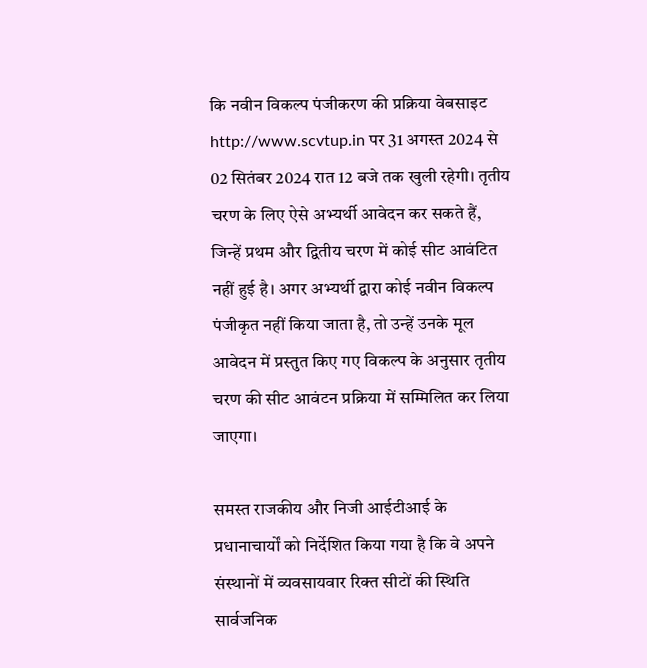कि नवीन विकल्प पंजीकरण की प्रक्रिया वेबसाइट http://www.scvtup.in पर 31 अगस्त 2024 से 02 सितंबर 2024 रात 12 बजे तक खुली रहेगी। तृतीय चरण के लिए ऐसे अभ्यर्थी आवेदन कर सकते हैं, जिन्हें प्रथम और द्वितीय चरण में कोई सीट आवंटित नहीं हुई है। अगर अभ्यर्थी द्वारा कोई नवीन विकल्प पंजीकृत नहीं किया जाता है, तो उन्हें उनके मूल आवेदन में प्रस्तुत किए गए विकल्प के अनुसार तृतीय चरण की सीट आवंटन प्रक्रिया में सम्मिलित कर लिया जाएगा।

समस्त राजकीय और निजी आईटीआई के प्रधानाचार्यों को निर्देशित किया गया है कि वे अपने संस्थानों में व्यवसायवार रिक्त सीटों की स्थिति सार्वजनिक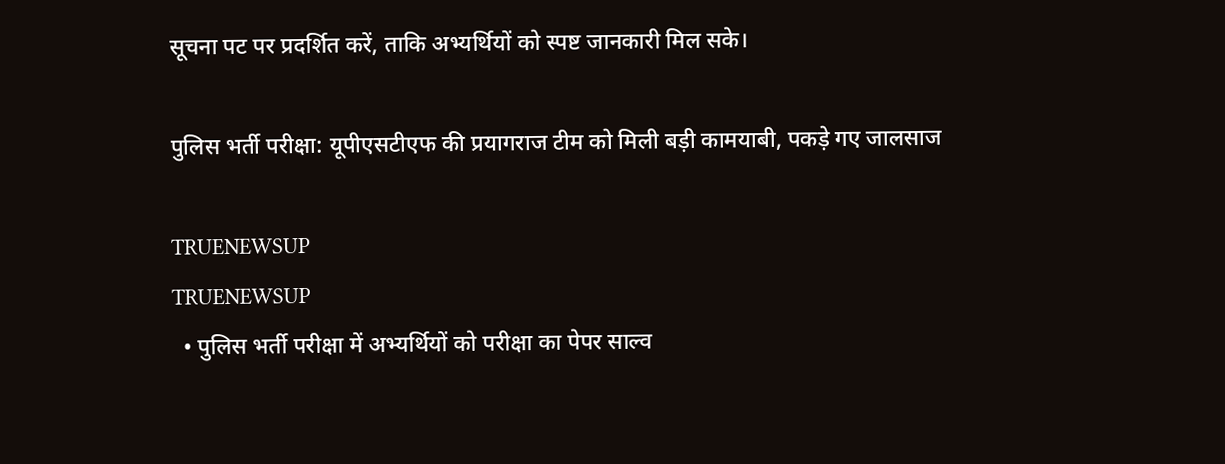सूचना पट पर प्रदर्शित करें, ताकि अभ्यर्थियों को स्पष्ट जानकारी मिल सके।

पुलिस भर्ती परीक्षा: यूपीएसटीएफ की प्रयागराज टीम को मिली बड़ी कामयाबी, पकड़े गए जालसाज

TRUENEWSUP
TRUENEWSUP
  • पुलिस भर्ती परीक्षा में अभ्यर्थियों को परीक्षा का पेपर साल्व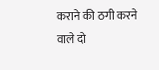कराने की ठगी करने वाले दो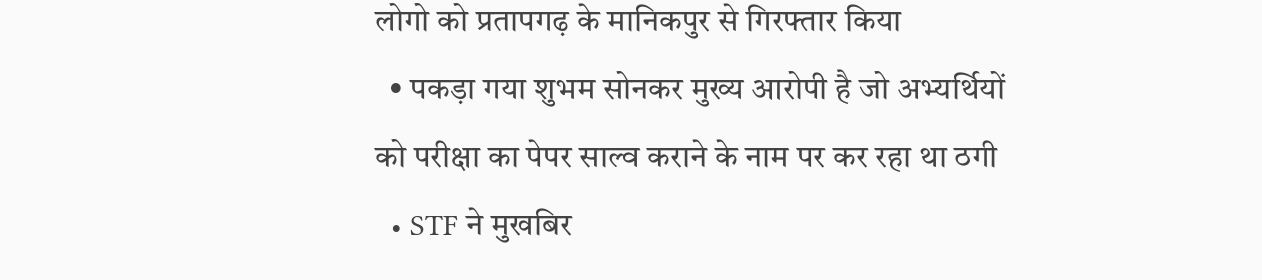लोगो को प्रतापगढ़ के मानिकपुर से गिरफ्तार किया
  • पकड़ा गया शुभम सोनकर मुख्य आरोपी है जो अभ्यर्थियों को परीक्षा का पेपर साल्व कराने के नाम पर कर रहा था ठगी
  • STF ने मुखबिर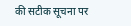की सटीक सूचना पर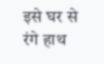इसे घर से रंगे हाथ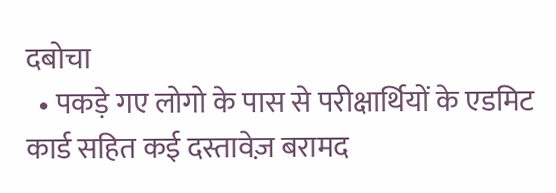दबोचा
  • पकड़े गए लोगो के पास से परीक्षार्थियों के एडमिट कार्ड सहित कई दस्तावेज़ बरामद